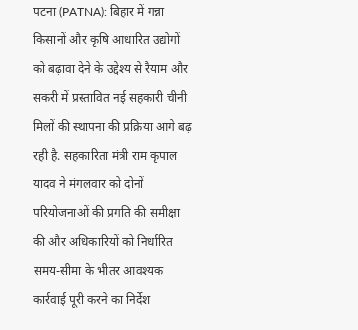पटना (PATNA): बिहार में गन्ना किसानों और कृषि आधारित उद्योगों को बढ़ावा देने के उद्देश्य से रैयाम और सकरी में प्रस्तावित नई सहकारी चीनी मिलों की स्थापना की प्रक्रिया आगे बढ़ रही है. सहकारिता मंत्री राम कृपाल यादव ने मंगलवार को दोनों परियोजनाओं की प्रगति की समीक्षा की और अधिकारियों को निर्धारित समय-सीमा के भीतर आवश्यक कार्रवाई पूरी करने का निर्देश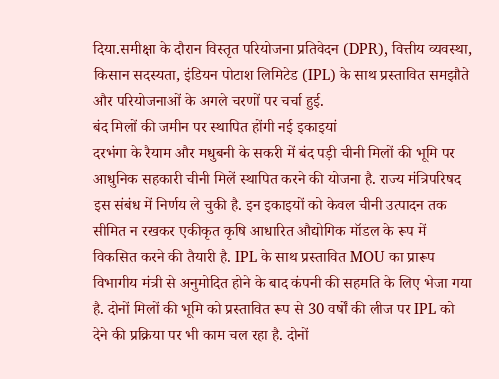दिया.समीक्षा के दौरान विस्तृत परियोजना प्रतिवेदन (DPR), वित्तीय व्यवस्था, किसान सदस्यता, इंडियन पोटाश लिमिटेड (IPL) के साथ प्रस्तावित समझौते और परियोजनाओं के अगले चरणों पर चर्चा हुई.
बंद मिलों की जमीन पर स्थापित होंगी नई इकाइयां
दरभंगा के रैयाम और मधुबनी के सकरी में बंद पड़ी चीनी मिलों की भूमि पर आधुनिक सहकारी चीनी मिलें स्थापित करने की योजना है. राज्य मंत्रिपरिषद इस संबंध में निर्णय ले चुकी है. इन इकाइयों को केवल चीनी उत्पादन तक सीमित न रखकर एकीकृत कृषि आधारित औद्योगिक मॉडल के रूप में विकसित करने की तैयारी है. IPL के साथ प्रस्तावित MOU का प्रारूप विभागीय मंत्री से अनुमोदित होने के बाद कंपनी की सहमति के लिए भेजा गया है. दोनों मिलों की भूमि को प्रस्तावित रूप से 30 वर्षों की लीज पर IPL को देने की प्रक्रिया पर भी काम चल रहा है. दोनों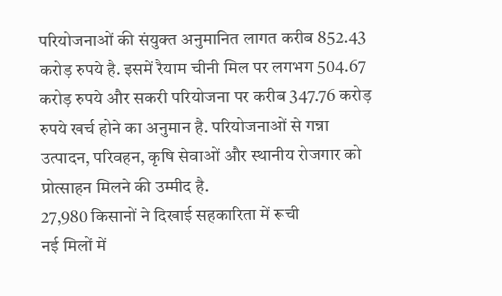परियोजनाओं की संयुक्त अनुमानित लागत करीब 852.43 करोड़ रुपये है. इसमें रैयाम चीनी मिल पर लगभग 504.67 करोड़ रुपये और सकरी परियोजना पर करीब 347.76 करोड़ रुपये खर्च होने का अनुमान है. परियोजनाओं से गन्ना उत्पादन, परिवहन, कृषि सेवाओं और स्थानीय रोजगार को प्रोत्साहन मिलने की उम्मीद है.
27,980 किसानों ने दिखाई सहकारिता में रूची
नई मिलों में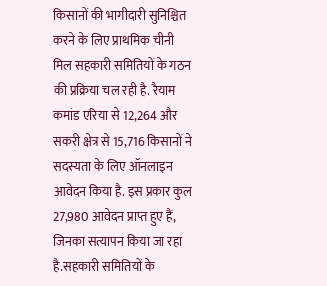किसानों की भागीदारी सुनिश्चित करने के लिए प्राथमिक चीनी मिल सहकारी समितियों के गठन की प्रक्रिया चल रही है. रैयाम कमांड एरिया से 12,264 और सकरी क्षेत्र से 15,716 किसानों ने सदस्यता के लिए ऑनलाइन आवेदन किया है. इस प्रकार कुल 27,980 आवेदन प्राप्त हुए हैं, जिनका सत्यापन किया जा रहा है.सहकारी समितियों के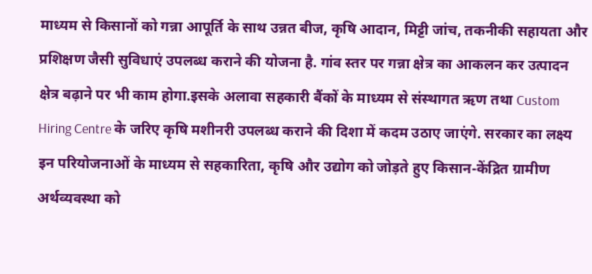माध्यम से किसानों को गन्ना आपूर्ति के साथ उन्नत बीज, कृषि आदान, मिट्टी जांच, तकनीकी सहायता और प्रशिक्षण जैसी सुविधाएं उपलब्ध कराने की योजना है. गांव स्तर पर गन्ना क्षेत्र का आकलन कर उत्पादन क्षेत्र बढ़ाने पर भी काम होगा.इसके अलावा सहकारी बैंकों के माध्यम से संस्थागत ऋण तथा Custom Hiring Centre के जरिए कृषि मशीनरी उपलब्ध कराने की दिशा में कदम उठाए जाएंगे. सरकार का लक्ष्य इन परियोजनाओं के माध्यम से सहकारिता, कृषि और उद्योग को जोड़ते हुए किसान-केंद्रित ग्रामीण अर्थव्यवस्था को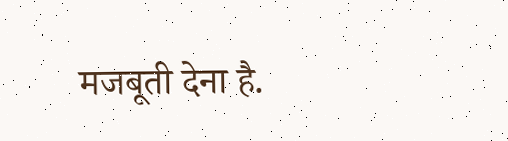मजबूती देना है.